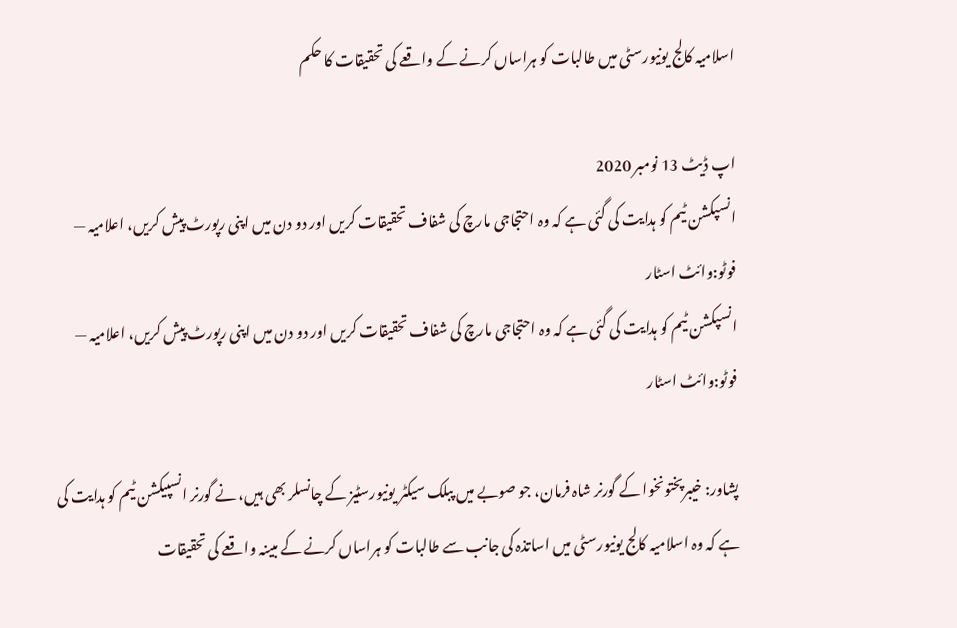اسلامیہ کالج یونیورسٹی میں طالبات کو ہراساں کرنے کے واقعے کی تحقیقات کا حکم

اپ ڈیٹ 13 نومبر 2020
انسپکشن ٹیم کو ہدایت کی گئی ہے کہ وہ احتجاجی مارچ کی شفاف تحقیقات کریں اور دو دن میں اپنی رپورٹ پیش کریں، اعلامیہ — فوٹو:وائٹ اسٹار
انسپکشن ٹیم کو ہدایت کی گئی ہے کہ وہ احتجاجی مارچ کی شفاف تحقیقات کریں اور دو دن میں اپنی رپورٹ پیش کریں، اعلامیہ — فوٹو:وائٹ اسٹار

پشاور: خیبرپختونخوا کے گورنر شاہ فرمان، جو صوبے میں پبلک سیکٹر یونیورسٹیز کے چانسلر بھی ہیں، نے گورنر انسپیکشن ٹیم کو ہدایت کی ہے کہ وہ اسلامیہ کالج یونیورسٹی میں اساتذہ کی جانب سے طالبات کو ہراساں کرنے کے مبینہ واقعے کی تحقیقات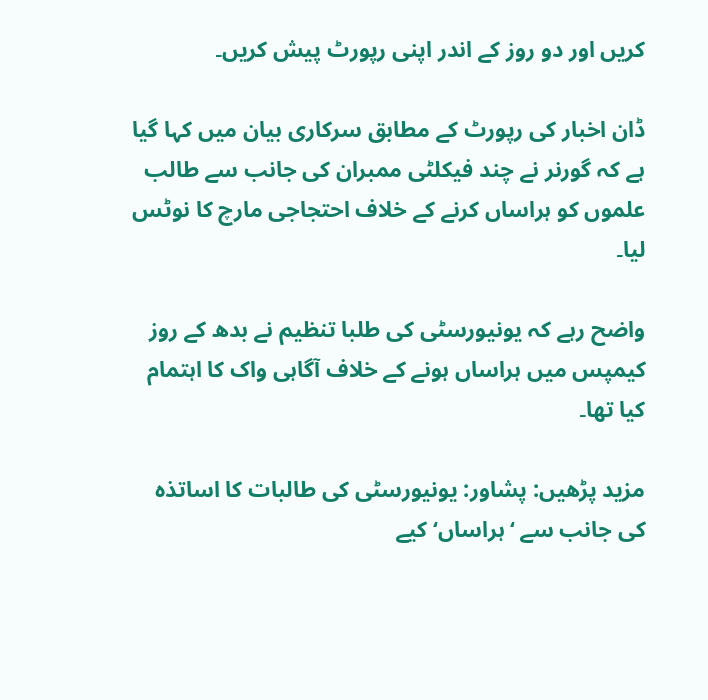کریں اور دو روز کے اندر اپنی رپورٹ پیش کریں۔

ڈان اخبار کی رپورٹ کے مطابق سرکاری بیان میں کہا گیا ہے کہ گورنر نے چند فیکلٹی ممبران کی جانب سے طالب علموں کو ہراساں کرنے کے خلاف احتجاجی مارچ کا نوٹس لیا۔

واضح رہے کہ یونیورسٹی کی طلبا تنظیم نے بدھ کے روز کیمپس میں ہراساں ہونے کے خلاف آگاہی واک کا اہتمام کیا تھا۔

مزید پڑھیں: پشاور: یونیورسٹی کی طالبات کا اساتذہ کی جانب سے ‘ہراساں‘ کیے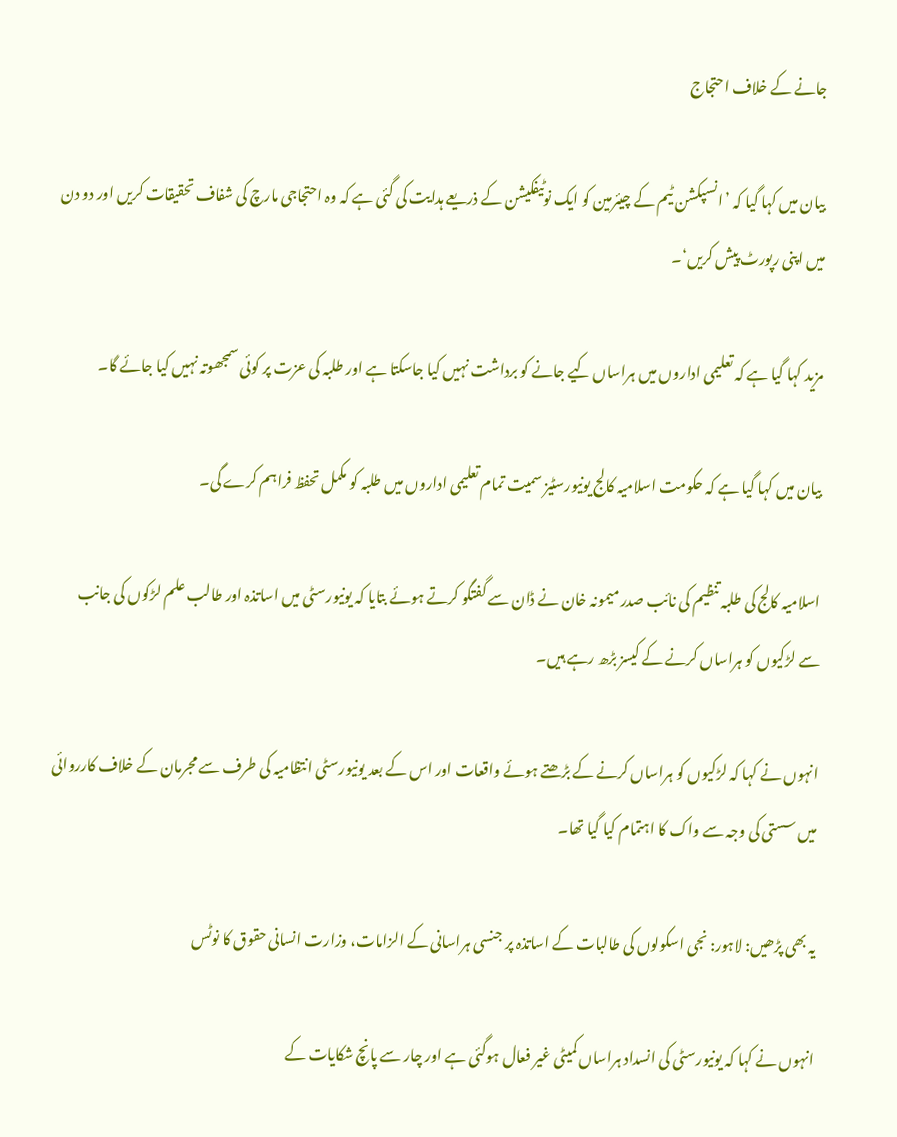جانے کے خلاف احتجاج

بیان میں کہا گیا کہ ’انسپکشن ٹیم کے چیئرمین کو ایک نوٹیفکیشن کے ذریعے ہدایت کی گئی ہے کہ وہ احتجاجی مارچ کی شفاف تحقیقات کریں اور دو دن میں اپنی رپورٹ پیش کریں‘۔

مزید کہا گیا ہے کہ تعلیمی اداروں میں ہراساں کیے جانے کو برداشت نہیں کیا جاسکتا ہے اور طلبہ کی عزت پر کوئی سمجھوتہ نہیں کیا جائے گا۔

بیان میں کہا گیا ہے کہ حکومت اسلامیہ کالج یونیورسٹیز سمیت تمام تعلیمی اداروں میں طلبہ کو مکمل تحفظ فراہم کرے گی۔

اسلامیہ کالج کی طلبہ تنظیم کی نائب صدر میمونہ خان نے ڈان سے گفتگو کرتے ہوئے بتایا کہ یونیورسٹی میں اساتذہ اور طالب علم لڑکوں کی جانب سے لڑکیوں کو ہراساں کرنے کے کیسز بڑھ رہے ہیں۔

انہوں نے کہا کہ لڑکیوں کو ہراساں کرنے کے بڑھتے ہوئے واقعات اور اس کے بعد یونیورسٹی انتظامیہ کی طرف سے مجرمان کے خلاف کارروائی میں سستی کی وجہ سے واک کا اہتمام کیا گیا تھا۔

یہ بھی پڑھیں: لاہور: نجی اسکولوں کی طالبات کے اساتذہ پر جنسی ہراسانی کے الزامات، وزارت انسانی حقوق کا نوٹس

انہوں نے کہا کہ یونیورسٹی کی انسداد ہراساں کمیٹی غیر فعال ہوگئی ہے اور چار سے پانچ شکایات کے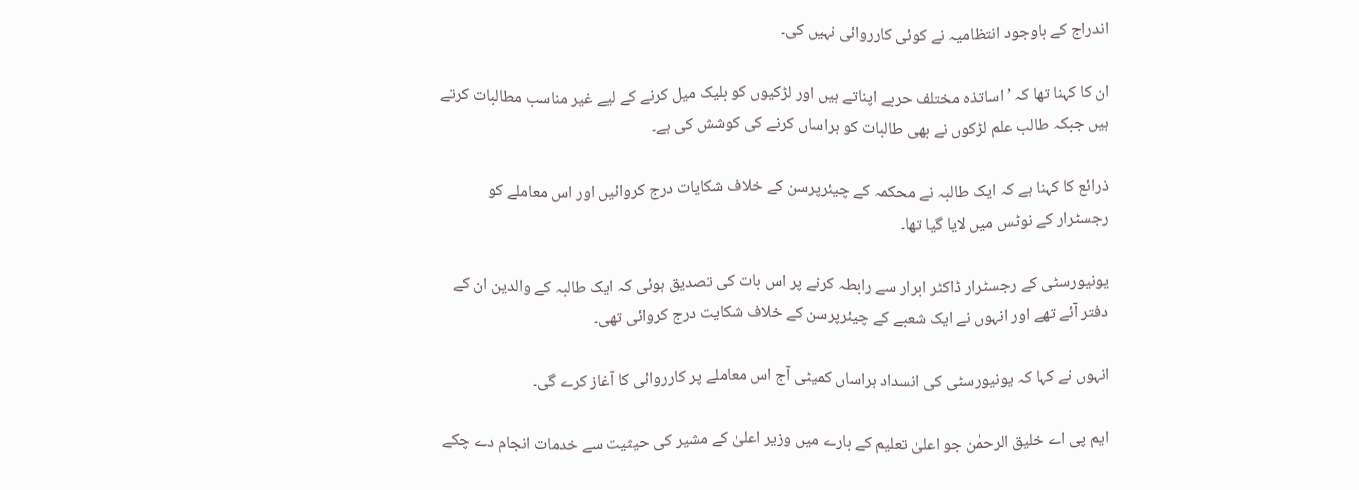اندراج کے باوجود انتظامیہ نے کوئی کارروائی نہیں کی۔

ان کا کہنا تھا کہ ’اساتذہ مختلف حربے اپناتے ہیں اور لڑکیوں کو بلیک میل کرنے کے لیے غیر مناسب مطالبات کرتے ہیں جبکہ طالب علم لڑکوں نے بھی طالبات کو ہراساں کرنے کی کوشش کی ہے۔

ذرائع کا کہنا ہے کہ ایک طالبہ نے محکمہ کے چیئرپرسن کے خلاف شکایات درج کروائیں اور اس معاملے کو رجسٹرار کے نوٹس میں لایا گیا تھا۔

یونیورسٹی کے رجسٹرار ڈاکٹر ابرار سے رابطہ کرنے پر اس بات کی تصدیق ہوئی کہ ایک طالبہ کے والدین ان کے دفتر آئے تھے اور انہوں نے ایک شعبے کے چیئرپرسن کے خلاف شکایت درج کروائی تھی۔

انہوں نے کہا کہ یونیورسٹی کی انسداد ہراساں کمیٹی آج اس معاملے پر کارروائی کا آغاز کرے گی۔

ایم پی اے خلیق الرحمٰن جو اعلیٰ تعلیم کے بارے میں وزیر اعلیٰ کے مشیر کی حیثیت سے خدمات انجام دے چکے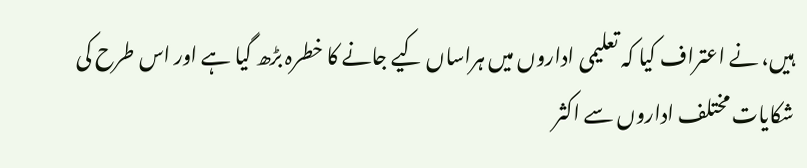ہیں، نے اعتراف کیا کہ تعلیمی اداروں میں ہراساں کیے جانے کا خطرہ بڑھ گیا ہے اور اس طرح کی شکایات مختلف اداروں سے اکثر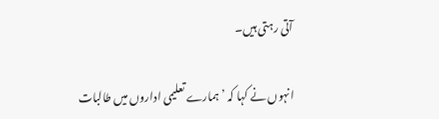آتی رہتی ہیں۔

انہوں نے کہا کہ ’ہمارے تعلیمی اداروں میں طالبات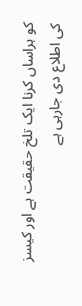کو ہراساں کرنا ایک تلخ حقیقت ہے اور کیسز کی اطلاع دی جارہی ہے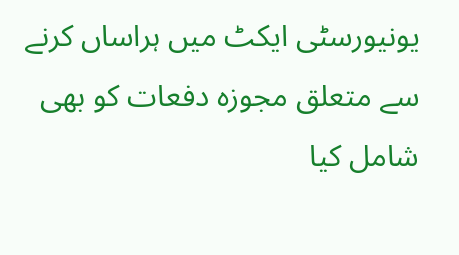یونیورسٹی ایکٹ میں ہراساں کرنے سے متعلق مجوزہ دفعات کو بھی شامل کیا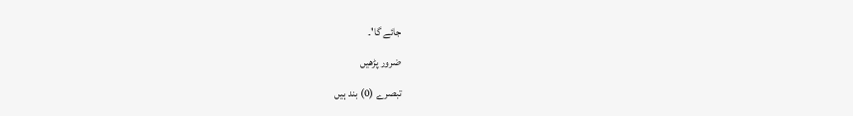جائے گا'۔

ضرور پڑھیں

تبصرے (0) بند ہیں